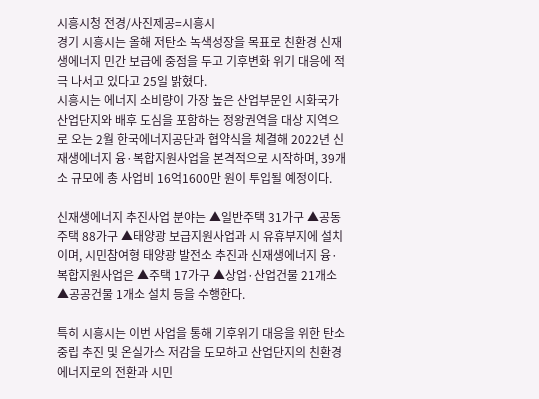시흥시청 전경/사진제공=시흥시
경기 시흥시는 올해 저탄소 녹색성장을 목표로 친환경 신재생에너지 민간 보급에 중점을 두고 기후변화 위기 대응에 적극 나서고 있다고 25일 밝혔다.
시흥시는 에너지 소비량이 가장 높은 산업부문인 시화국가 산업단지와 배후 도심을 포함하는 정왕권역을 대상 지역으로 오는 2월 한국에너지공단과 협약식을 체결해 2022년 신재생에너지 융·복합지원사업을 본격적으로 시작하며, 39개소 규모에 총 사업비 16억1600만 원이 투입될 예정이다.

신재생에너지 추진사업 분야는 ▲일반주택 31가구 ▲공동주택 88가구 ▲태양광 보급지원사업과 시 유휴부지에 설치이며, 시민참여형 태양광 발전소 추진과 신재생에너지 융·복합지원사업은 ▲주택 17가구 ▲상업·산업건물 21개소 ▲공공건물 1개소 설치 등을 수행한다.

특히 시흥시는 이번 사업을 통해 기후위기 대응을 위한 탄소중립 추진 및 온실가스 저감을 도모하고 산업단지의 친환경에너지로의 전환과 시민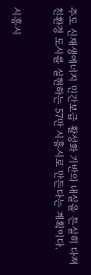주도 신재생에너지 민간보급 활성화 기반의 내실을 튼실히 다져 친환경 도시를 실현하는 57만 시흥시로 만든다는 계획이다.


시흥시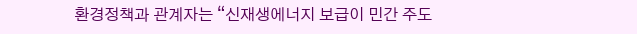환경정책과 관계자는 “신재생에너지 보급이 민간 주도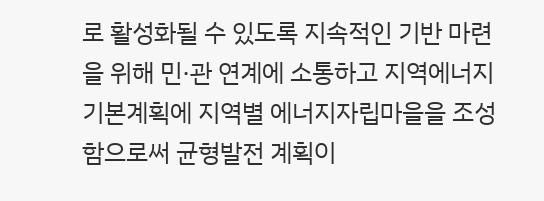로 활성화될 수 있도록 지속적인 기반 마련을 위해 민·관 연계에 소통하고 지역에너지 기본계획에 지역별 에너지자립마을을 조성함으로써 균형발전 계획이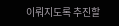이뤄지도록 추진할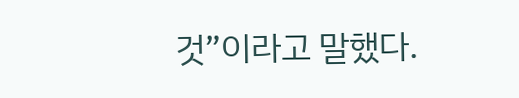것”이라고 말했다.